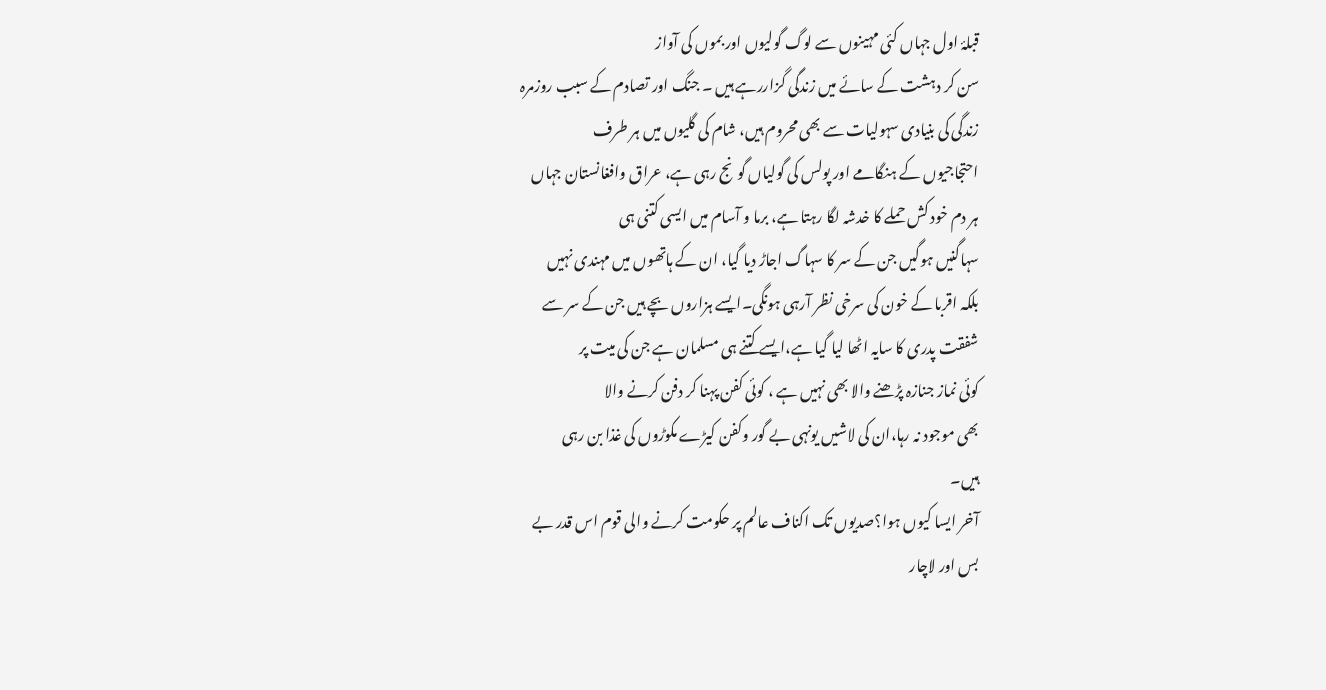قبلۂ اول جہاں کئی مہینوں سے لوگ گولیوں اور بموں کی آواز
سن کر دہشت کے سائے میں زندگی گزاررہے ہیں ۔ جنگ اور تصادم کے سبب روزمرہ
زندگی کی بنیادی سہولیات سے بھی محروم ہیں، شام کی گلیوں میں ہر طرف
احتجاجیوں کے ہنگامے اور پولس کی گولیاں گونج رہی ہے، عراق وافغانستان جہاں
ہر دم خود کش حملے کا خدشہ لگا رہتا ہے، برما و آسام میں ایسی کتنی ہی
سہاگنیں ہوگیں جن کے سر کا سہاگ اجاڑ دیا گیا، ان کے ہاتھوں میں مہندی نہیں
بلکہ اقربا کے خون کی سرخی نظر آرہی ہونگی۔ایسے ہزاروں بچے ہیں جن کے سر سے
شفقت پدری کا سایہ اٹھا لیا گیا ہے،ایسے کتنے ہی مسلمان ہے جن کی میت پر
کوئی نماز جنازہ پڑھنے والا بھی نہیں ہے ، کوئی کفن پہنا کر دفن کرنے والا
بھی موجود نہ رہا،ان کی لاشیں یونہی بے گور وکفن کیڑے مکوڑوں کی غذا بن رہی
ہیں۔
آخر ایسا کیوں ہوا؟صدیوں تک اکناف عالم پر حکومت کرنے والی قوم اس قدر بے
بس اور لاچار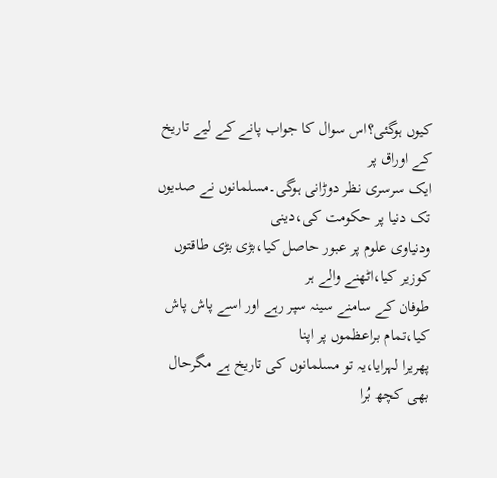کیوں ہوگئی؟اس سوال کا جواب پانے کے لیے تاریخ کے اوراق پر
ایک سرسری نظر دوڑانی ہوگی۔مسلمانوں نے صدیوں تک دنیا پر حکومت کی،دینی
ودنیاوی علوم پر عبور حاصل کیا،بڑی بڑی طاقتوں کوزیر کیا،اٹھنے والے ہر
طوفان کے سامنے سینہ سپر رہے اور اسے پاش پاش کیا،تمام براعظموں پر اپنا
پھریرا لہرایا،یہ تو مسلمانوں کی تاریخ ہے مگرحال بھی کچھ بُرا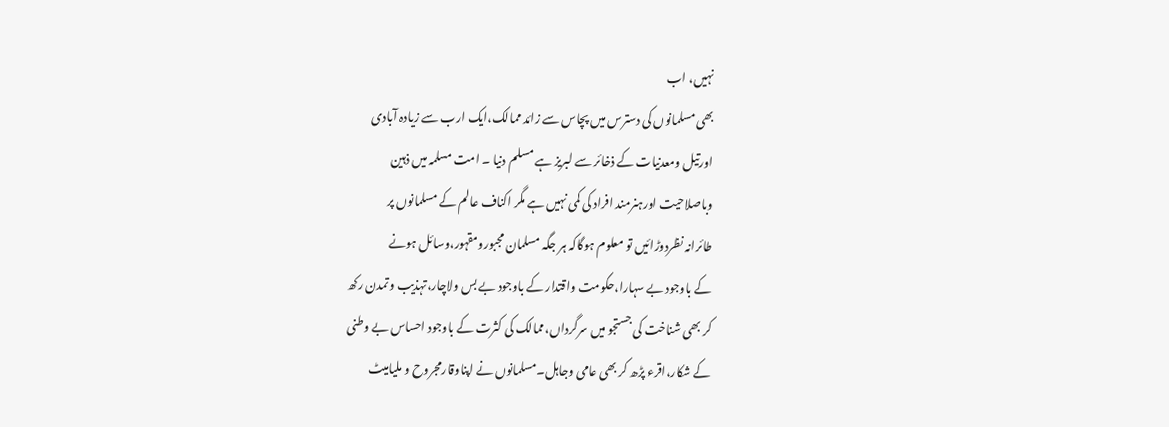نہیں، اب
بھی مسلمانوں کی دسترس میں پچاس سے زائد ممالک،ایک ارب سے زیادہ آبادی
اورتیل ومعدنیات کے ذخائر سے لبریز ہے مسلم دنیا ۔ امت مسلمہ میں ذہین
وباصلاحیت اورہنرمند افراد کی کمی نہیں ہے مگر اکناف عالم کے مسلمانوں پر
طائرانہ نظردوڑائیں تو معلوم ہوگاکہ ہر جگہ مسلمان مجبورومقہور،وسائل ہونے
کے باوجود بے سہارا،حکومت واقتدار کے باوجود بے بس ولاچار،تہذیب وتمدن رکھ
کر بھی شناخت کی جستجو میں سرگرداں،ممالک کی کثرت کے باوجود احساس بے وطنی
کے شکار،اقرء پڑھ کر بھی عامی وجاہل۔مسلمانوں نے اپناوقارمجروح و ملیامیٹ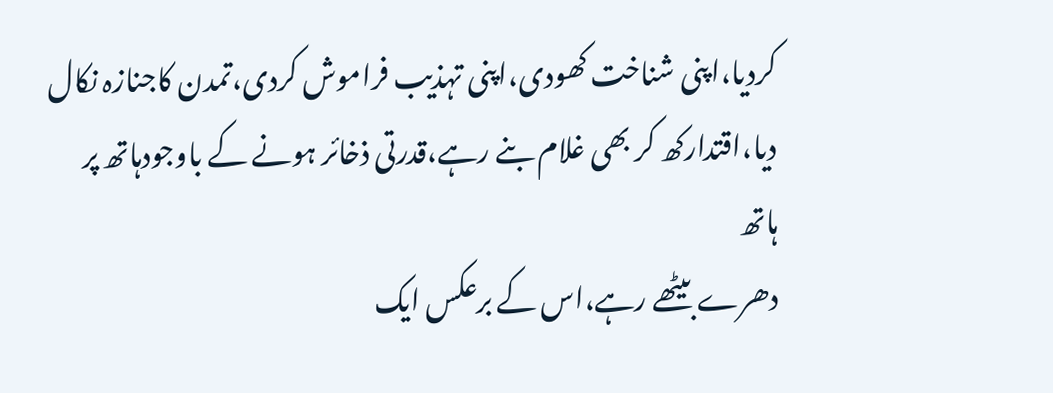کردیا،اپنی شناخت کھودی،اپنی تہذیب فراموش کردی،تمدن کاجنازہ نکال
دیا،اقتدارکھ کر بھی غلام بنے رہے،قدرتی ذخائر ہونے کے باوجودہاتھ پر ہاتھ
دھرے بیٹھے رہے،اس کے برعکس ایک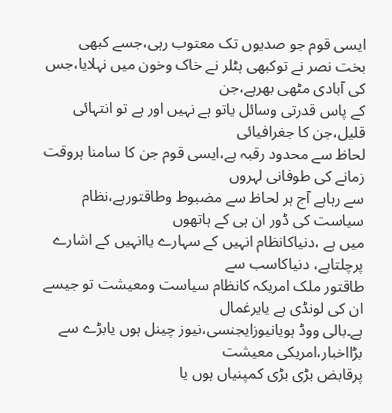ایسی قوم جو صدیوں تک معتوب رہی،جسے کبھی
بخت نصر نے توکبھی ہٹلر نے خاک وخون میں نہلایا،جس کی آبادی مٹھی بھرہے،جن
کے پاس قدرتی وسائل یاتو ہے نہیں اور ہے تو انتہائی قلیل،جن کا جغرافیائی
لحاظ سے محدود رقبہ ہے،ایسی قوم جن کا سامنا ہروقت زمانے کی طوفانی لہروں
سے رہاہے آج ہر لحاظ سے مضبوط وطاقتورہے،نظام سیاست کی ڈور ان ہی کے ہاتھوں
میں ہے ،دنیاکانظام انہیں کے سہارے یاانہیں کے اشارے پرچلتاہے، دنیاکاسب سے
طاقتور ملک امریکہ کانظام سیاست ومعیشت تو جیسے ان کی لونڈی ہے یایرغمال
ہے۔بالی ووڈ ہویانیوزایجنسی،نیوز چینل ہوں یابڑے سے بڑااخبار،امریکی معیشت
پرقابض بڑی بڑی کمپنیاں ہوں یا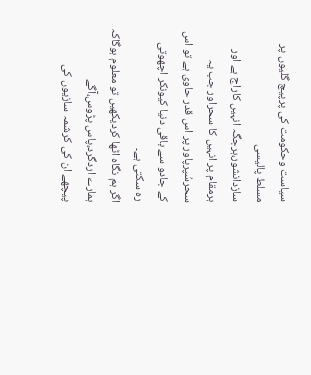سیاست وحکومت کی پرپیچ گلیوں پر مسلط پالیسی
سازدانشور،ہرجگہ انہیں کاراج ہے اور ہرمقام پر انہیں کا سحراور جب یہ
سحرسُپرپاور پر اس قدر حاوی ہے تو اس کے جادو سے باقی دنیا کیونکر اچھوتی
رہ سکتی ہے۔
اگر ہم نگاہ اٹھا کردیکھیں تو معلوم ہوگاکہ ہمارے اردگرد،پاس پڑوس،آگے
پیچھے ان کی کرشمہ سازیوں کی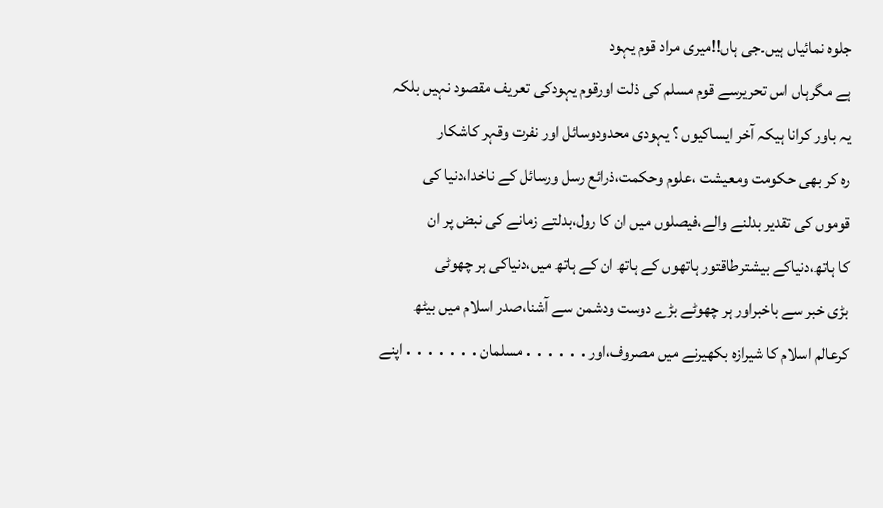جلوہ نمائیاں ہیں۔جی ہاں!!میری مراد قوم یہود
ہے مگرہاں اس تحریرسے قوم مسلم کی ذلت اورقوم یہودکی تعریف مقصود نہیں بلکہ
یہ باور کرانا ہیکہ آخر ایساکیوں ؟ یہودی محدودوسائل اور نفرت وقہر کاشکار
رہ کر بھی حکومت ومعیشت ،علوم وحکمت،ذرائع رسل ورسائل کے ناخدا،دنیا کی
قوموں کی تقدیر بدلنے والے،فیصلوں میں ان کا رول،بدلتے زمانے کی نبض پر ان
کا ہاتھ،دنیاکے بیشترطاقتور ہاتھوں کے ہاتھ ان کے ہاتھ میں،دنیاکی ہر چھوٹی
بڑی خبر سے باخبراور ہر چھوٹے بڑے دوست ودشمن سے آشنا،صدر اسلام میں بیٹھ
کرعالم اسلام کا شیرازہ بکھیرنے میں مصروف،اور․․․․․․مسلمان․․․․․․․اپنے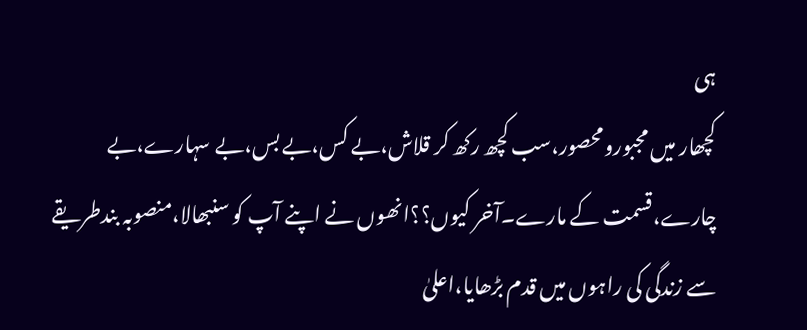ہی
کچھار میں مجبورومحصور،سب کچھ رکھ کر قلاش،بے کس،بے بس،بے سہارے،بے
چارے،قسمت کے مارے۔آخر کیوں؟؟انھوں نے اپنے آپ کو سنبھالا،منصوبہ بندطریقے
سے زندگی کی راہوں میں قدم بڑھایا،اعلیٰ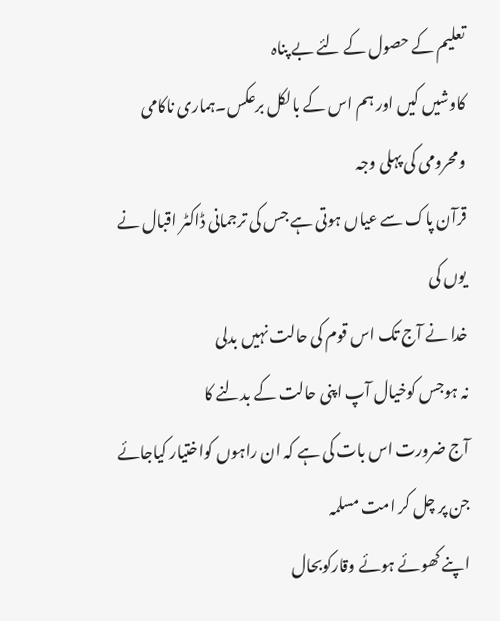تعلیم کے حصول کے لئے بے پناہ
کاوشیں کیں اور ہم اس کے بالکل برعکس۔ہماری ناکامی ومحرومی کی پہلی وجہ
قرآن پاک سے عیاں ہوتی ہے جس کی ترجمانی ڈاکٹر اقبال نے یوں کی
خدا نے آج تک اس قوم کی حالت نہیں بدلی
نہ ہوجس کوخیال آپ اپنی حالت کے بدلنے کا
آج ضرورت اس بات کی ہے کہ ان راہوں کواختیار کیاجائے جن پر چل کر امت مسلمہ
اپنے کھوئے ہوئے وقارکوبحال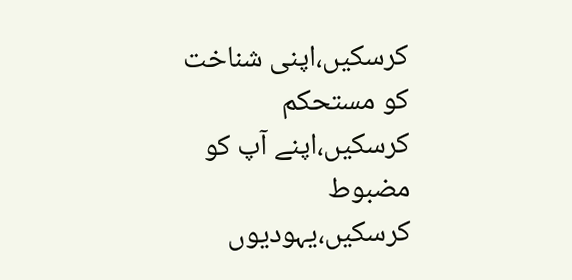کرسکیں،اپنی شناخت کو مستحکم کرسکیں،اپنے آپ کو
مضبوط کرسکیں،یہودیوں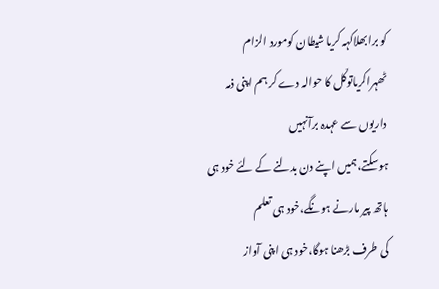کو برابھلاکہہ کریا شیطان کومورد الزام
ٹھہراکریاتوکّل کا حوالہ دے کر ہم اپنی ذمہ داریوں سے عہدہ برآنہیں
ہوسکتے،ہمیں اپنے دن بدلنے کے لئے خود ہی ہاتھ پیر مارنے ہونگے،خود ہی تعلم
کی طرف بڑھنا ہوگا،خود ہی اپنی آواز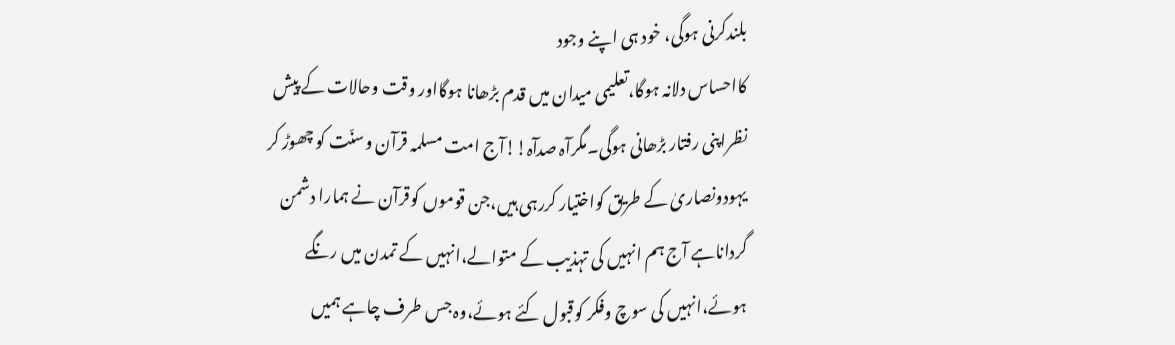بلندکرنی ہوگی، خود ہی اپنے وجود
کااحساس دلانہ ہوگا،تعلیمی میدان میں قدم بڑھانا ہوگااور وقت وحالات کے پیش
نظراپنی رفتار بڑھانی ہوگی۔مگرآہ صدآہ!!آج امت مسلمہ قرآن وسنّت کو چھوڑ کر
یہودونصاریٰ کے طریق کواختیار کررہی ہیں،جن قوموں کوقرآن نے ہمارا دشمن
گرداناہے آج ہم انہیں کی تہذیب کے متوالے،انہیں کے تمدن میں رنگے
ہوئے،انہیں کی سوچ وفکر کوقبول کئے ہوئے،وہ جس طرف چاہے ہمیں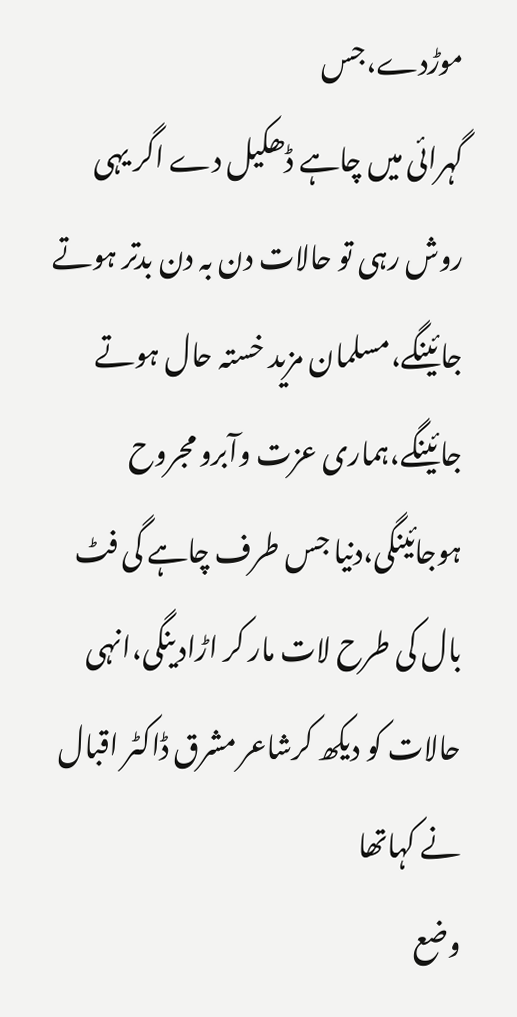موڑدے،جس
گہرائی میں چاہے ڈھکیل دے اگر یہی روش رہی تو حالات دن بہ دن بدتر ہوتے
جائینگے،مسلمان مزید خستہ حال ہوتے جائینگے،ہماری عزت وآبرو مجروح
ہوجائینگی،دنیا جس طرف چاہے گی فٹ بال کی طرح لات مار کر اڑادینگی،انہی
حالات کو دیکھ کرشاعر مشرق ڈاکٹر اقبال نے کہاتھا
وضع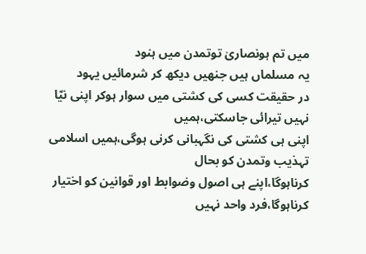میں تم ہونصاریٰ توتمدن میں ہنود
یہ مسلماں ہیں جنھیں دیکھ کر شرمائیں یہود
در حقیقت کسی کی کشتی میں سوار ہوکر اپنی نیّا نہیں تیرائی جاسکتی،ہمیں
اپنی ہی کشتی کی نگہبانی کرنی ہوگی،ہمیں اسلامی تہذیب وتمدن کو بحال
کرناہوگا،اپنے ہی اصول وضوابط اور قوانین کو اختیار کرناہوگا،فرد واحد نہیں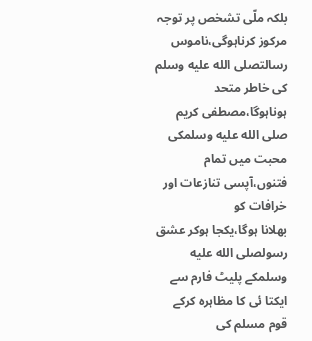بلکہ ملّی تشخص پر توجہ مرکوز کرناہوگی،ناموس رسالتصلى الله عليه وسلم کی خاطر متحد
ہوناہوگا،مصطفی کریم صلى الله عليه وسلمکی محبت میں تمام فتنوں،آپسی تنازعات اور خرافات کو
بھلانا ہوگا،یکجا ہوکر عشق رسولصلى الله عليه وسلمکے پلیٹ فارم سے ایکتا ئی کا مظاہرہ کرکے
قوم مسلم کی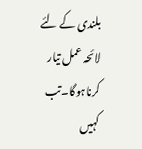بلندی کے لئے لائحہ عمل تیار کرناہوگا۔تب کہیں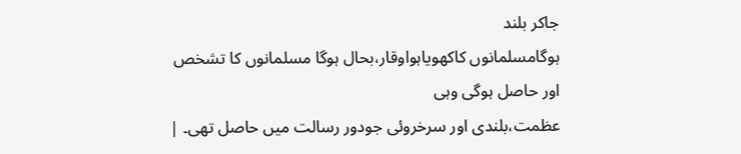جاکر بلند
ہوگامسلمانوں کاکھویاہواوقار،بحال ہوگا مسلمانوں کا تشخص اور حاصل ہوگی وہی
عظمت،بلندی اور سرخروئی جودور رسالت میں حاصل تھی۔ |